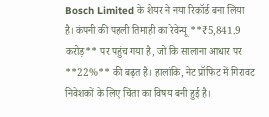Bosch Limited के शेयर ने नया रिकॉर्ड बना लिया है। कंपनी की पहली तिमाही का रेवेन्यू **₹5,841.9 करोड़** पर पहुंच गया है, जो कि सालाना आधार पर **22%** की बढ़त है। हालांकि, नेट प्रॉफिट में गिरावट निवेशकों के लिए चिंता का विषय बनी हुई है।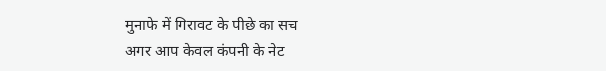मुनाफे में गिरावट के पीछे का सच
अगर आप केवल कंपनी के नेट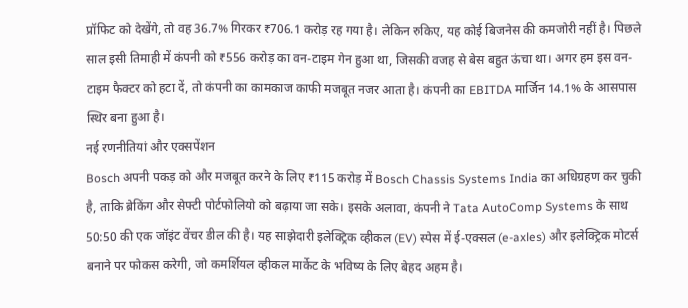प्रॉफिट को देखेंगे, तो वह 36.7% गिरकर ₹706.1 करोड़ रह गया है। लेकिन रुकिए, यह कोई बिजनेस की कमजोरी नहीं है। पिछले साल इसी तिमाही में कंपनी को ₹556 करोड़ का वन-टाइम गेन हुआ था, जिसकी वजह से बेस बहुत ऊंचा था। अगर हम इस वन-टाइम फैक्टर को हटा दें, तो कंपनी का कामकाज काफी मजबूत नजर आता है। कंपनी का EBITDA मार्जिन 14.1% के आसपास स्थिर बना हुआ है।
नई रणनीतियां और एक्सपेंशन
Bosch अपनी पकड़ को और मजबूत करने के लिए ₹115 करोड़ में Bosch Chassis Systems India का अधिग्रहण कर चुकी है, ताकि ब्रेकिंग और सेफ्टी पोर्टफोलियो को बढ़ाया जा सके। इसके अलावा, कंपनी ने Tata AutoComp Systems के साथ 50:50 की एक जॉइंट वेंचर डील की है। यह साझेदारी इलेक्ट्रिक व्हीकल (EV) स्पेस में ई-एक्सल (e-axles) और इलेक्ट्रिक मोटर्स बनाने पर फोकस करेगी, जो कमर्शियल व्हीकल मार्केट के भविष्य के लिए बेहद अहम है।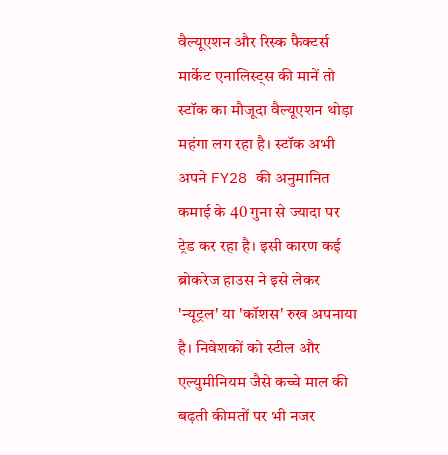वैल्यूएशन और रिस्क फैक्टर्स
मार्केट एनालिस्ट्स की मानें तो स्टॉक का मौजूदा वैल्यूएशन थोड़ा महंगा लग रहा है। स्टॉक अभी अपने FY28 की अनुमानित कमाई के 40 गुना से ज्यादा पर ट्रेड कर रहा है। इसी कारण कई ब्रोकरेज हाउस ने इसे लेकर 'न्यूट्रल' या 'कॉशस' रुख अपनाया है। निवेशकों को स्टील और एल्युमीनियम जैसे कच्चे माल की बढ़ती कीमतों पर भी नजर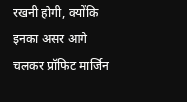रखनी होगी, क्योंकि इनका असर आगे चलकर प्रॉफिट मार्जिन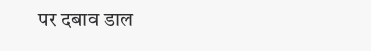पर दबाव डाल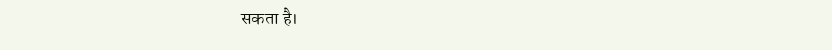सकता है।